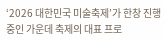‘2026 대한민국 미술축제’가 한창 진행 중인 가운데 축제의 대표 프로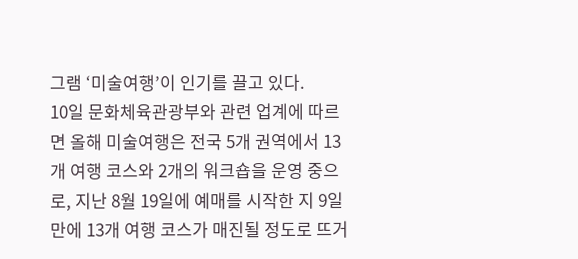그램 ‘미술여행’이 인기를 끌고 있다.
10일 문화체육관광부와 관련 업계에 따르면 올해 미술여행은 전국 5개 권역에서 13개 여행 코스와 2개의 워크숍을 운영 중으로, 지난 8월 19일에 예매를 시작한 지 9일 만에 13개 여행 코스가 매진될 정도로 뜨거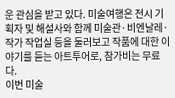운 관심을 받고 있다. 미술여행은 전시 기획자 및 해설사와 함께 미술관·비엔날레·작가 작업실 등을 둘러보고 작품에 대한 이야기를 듣는 아트투어로, 참가비는 무료다.
이번 미술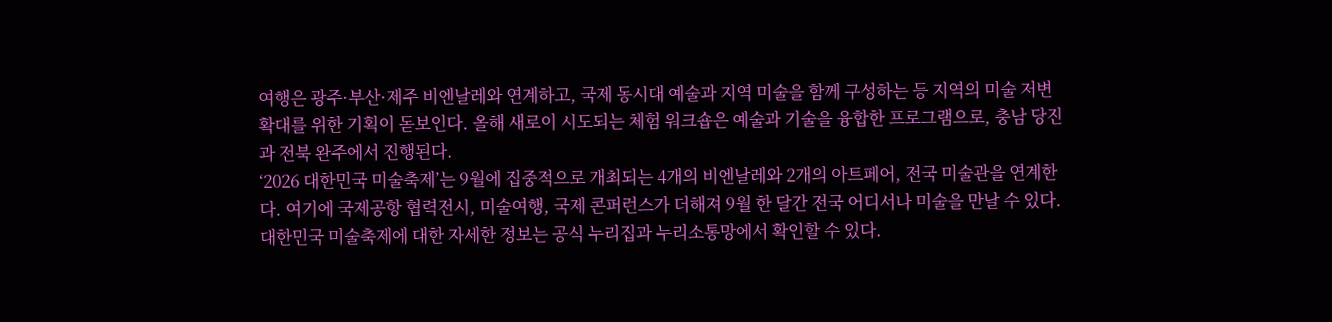여행은 광주·부산·제주 비엔날레와 연계하고, 국제 동시대 예술과 지역 미술을 함께 구성하는 등 지역의 미술 저변 확대를 위한 기획이 돋보인다. 올해 새로이 시도되는 체험 워크숍은 예술과 기술을 융합한 프로그램으로, 충남 당진과 전북 완주에서 진행된다.
‘2026 대한민국 미술축제’는 9월에 집중적으로 개최되는 4개의 비엔날레와 2개의 아트페어, 전국 미술관을 연계한다. 여기에 국제공항 협력전시, 미술여행, 국제 콘퍼런스가 더해져 9월 한 달간 전국 어디서나 미술을 만날 수 있다. 대한민국 미술축제에 대한 자세한 정보는 공식 누리집과 누리소통망에서 확인할 수 있다.